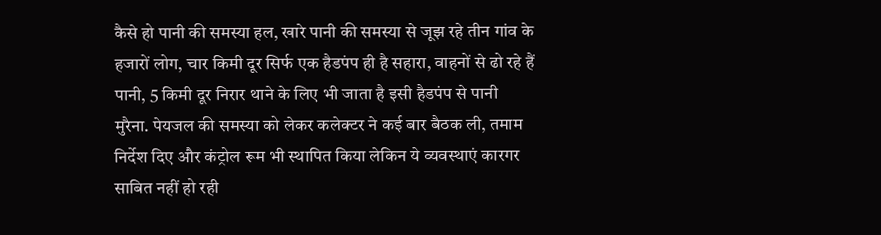कैसे हो पानी की समस्या हल, खारे पानी की समस्या से जूझ रहे तीन गांव के हजारों लोग, चार किमी दूर सिर्फ एक हैडपंप ही है सहारा, वाहनों से ढो रहे हैं पानी, 5 किमी दूर निरार थाने के लिए भी जाता है इसी हैडपंप से पानी
मुरैना. पेयजल की समस्या को लेकर कलेक्टर ने कई बार बैठक ली, तमाम निर्देश दिए और कंट्रोल रूम भी स्थापित किया लेकिन ये व्यवस्थाएं कारगर साबित नहीं हो रही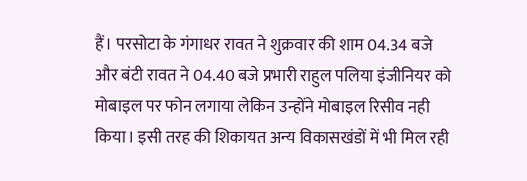हैं। परसोटा के गंगाधर रावत ने शुक्रवार की शाम 04.34 बजे और बंटी रावत ने 04.40 बजे प्रभारी राहुल पलिया इंजीनियर को मोबाइल पर फोन लगाया लेकिन उन्होंने मोबाइल रिसीव नही किया। इसी तरह की शिकायत अन्य विकासखंडों में भी मिल रही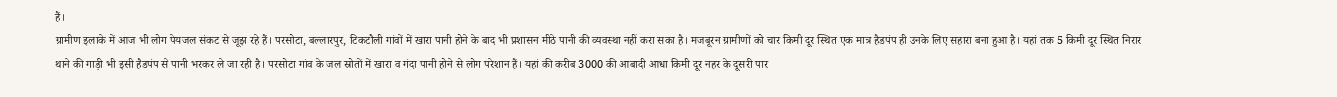हैं।
ग्रामीण इलाके में आज भी लोग पेयजल संकट से जूझ रहे हैं। परसोटा, बल्लारपुर, टिकटौली गांवों में खारा पानी होने के बाद भी प्रशासन मीठे पानी की व्यवस्था नहीं करा सका है। मजबूरन ग्रामीणों को चार किमी दूर स्थित एक मात्र हैडपंप ही उनके लिए सहारा बना हुआ है। यहां तक 5 किमी दूर स्थित निरार थाने की गाड़ी भी इसी हैडपंप से पानी भरकर ले जा रही है। परसोटा गांव के जल स्रोतों में खारा व गंदा पानी होने से लोग परेशान हैं। यहां की करीब 3000 की आबादी आधा किमी दूर नहर के दूसरी पार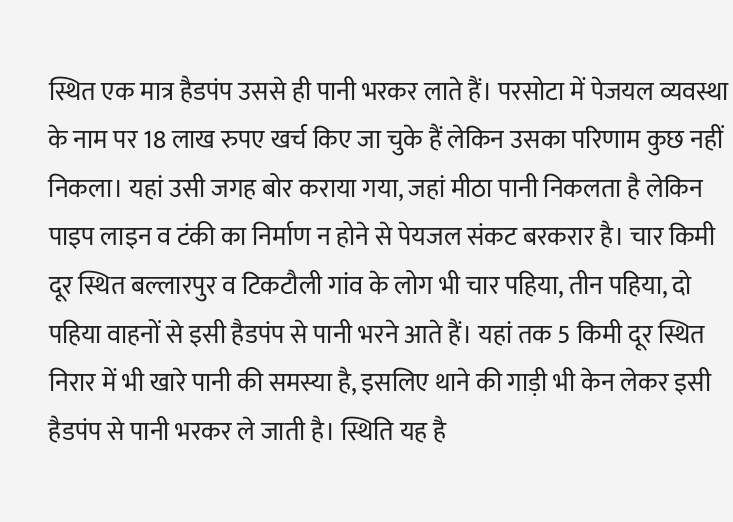स्थित एक मात्र हैडपंप उससे ही पानी भरकर लाते हैं। परसोटा में पेजयल व्यवस्था के नाम पर 18 लाख रुपए खर्च किए जा चुके हैं लेकिन उसका परिणाम कुछ नहीं निकला। यहां उसी जगह बोर कराया गया, जहां मीठा पानी निकलता है लेकिन पाइप लाइन व टंकी का निर्माण न होने से पेयजल संकट बरकरार है। चार किमी दूर स्थित बल्लारपुर व टिकटौली गांव के लोग भी चार पहिया, तीन पहिया, दो पहिया वाहनों से इसी हैडपंप से पानी भरने आते हैं। यहां तक 5 किमी दूर स्थित निरार में भी खारे पानी की समस्या है, इसलिए थाने की गाड़ी भी केन लेकर इसी हैडपंप से पानी भरकर ले जाती है। स्थिति यह है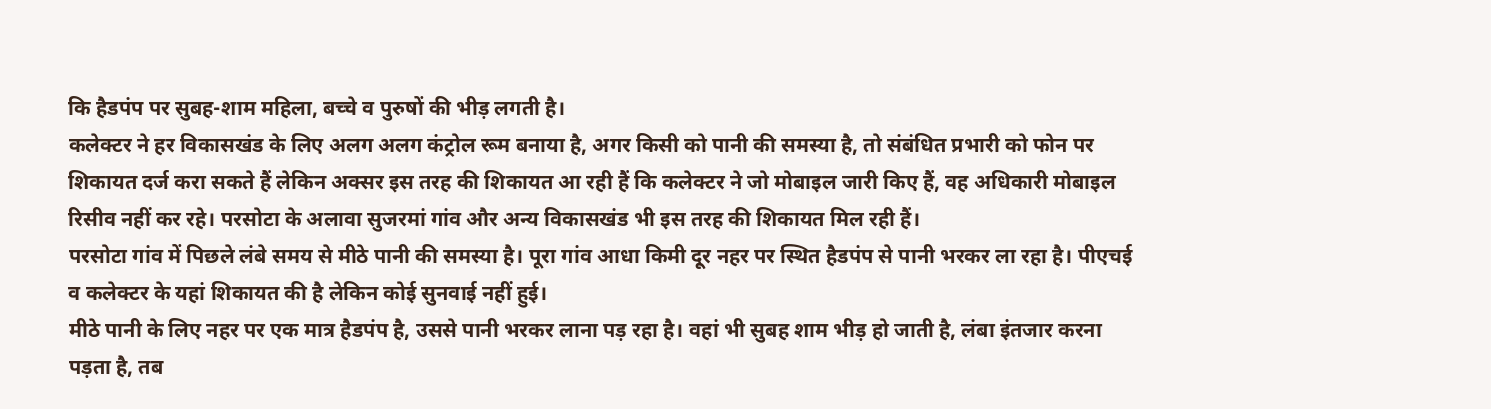कि हैडपंप पर सुबह-शाम महिला, बच्चे व पुरुषों की भीड़ लगती है।
कलेक्टर ने हर विकासखंड के लिए अलग अलग कंट्रोल रूम बनाया है, अगर किसी को पानी की समस्या है, तो संबंधित प्रभारी को फोन पर शिकायत दर्ज करा सकते हैं लेकिन अक्सर इस तरह की शिकायत आ रही हैं कि कलेक्टर ने जो मोबाइल जारी किए हैं, वह अधिकारी मोबाइल रिसीव नहीं कर रहे। परसोटा के अलावा सुजरमां गांव और अन्य विकासखंड भी इस तरह की शिकायत मिल रही हैं।
परसोटा गांव में पिछले लंबे समय से मीठे पानी की समस्या है। पूरा गांव आधा किमी दूर नहर पर स्थित हैडपंप से पानी भरकर ला रहा है। पीएचई व कलेक्टर के यहां शिकायत की है लेकिन कोई सुनवाई नहीं हुई।
मीठे पानी के लिए नहर पर एक मात्र हैडपंप है, उससे पानी भरकर लाना पड़ रहा है। वहां भी सुबह शाम भीड़ हो जाती है, लंबा इंतजार करना पड़ता है, तब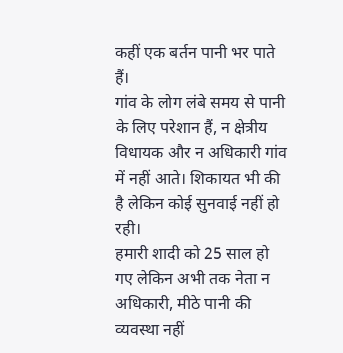कहीं एक बर्तन पानी भर पाते हैं।
गांव के लोग लंबे समय से पानी के लिए परेशान हैं, न क्षेत्रीय विधायक और न अधिकारी गांव में नहीं आते। शिकायत भी की है लेकिन कोई सुनवाई नहीं हो रही।
हमारी शादी को 25 साल हो गए लेकिन अभी तक नेता न अधिकारी, मीठे पानी की व्यवस्था नहीं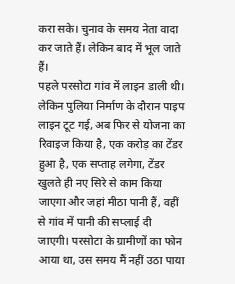करा सके। चुनाव के समय नेता वादा कर जाते हैं। लेकिन बाद में भूल जाते हैं।
पहले परसोटा गांव में लाइन डाली थी। लेकिन पुलिया निर्माण के दौरान पाइप लाइन टूट गई, अब फिर से योजना का रिवाइज किया है, एक करोड़ का टेंडर हुआ है, एक सप्ताह लगेगा, टेंडर खुलते ही नए सिरे से काम किया जाएगा और जहां मीठा पानी हैं, वहीं से गांव में पानी की सप्लाई दी जाएगी। परसोटा के ग्रामीणों का फोन आया था, उस समय मैं नहीं उठा पाया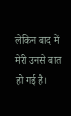लेकिन बाद में मेरी उनसे बात हो गई है।